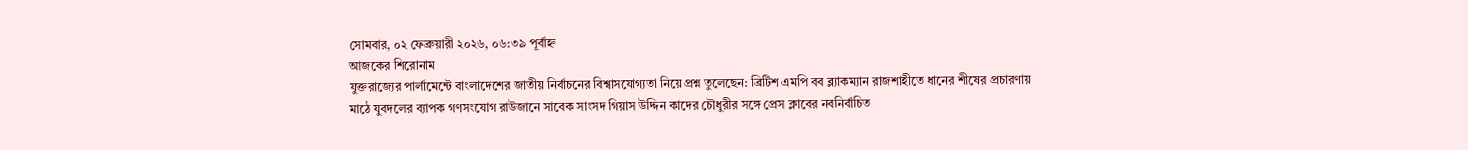সোমবার, ০২ ফেব্রুয়ারী ২০২৬, ০৬:৩৯ পূর্বাহ্ন
আজকের শিরোনাম
যুক্তরাজ্যের পার্লামেন্টে বাংলাদেশের জাতীয় নির্বাচনের বিশ্বাসযোগ্যতা নিয়ে প্রশ্ন তুলেছেন: ব্রিটিশ এমপি বব ব্ল্যাকম্যান রাজশাহীতে ধানের শীষের প্রচারণায় মাঠে যুবদলের ব্যাপক গণসংযোগ রাউজানে সাবেক সাংসদ গিয়াস উদ্দিন কাদের চৌধুরীর সঙ্গে প্রেস ক্লাবের নবনির্বাচিত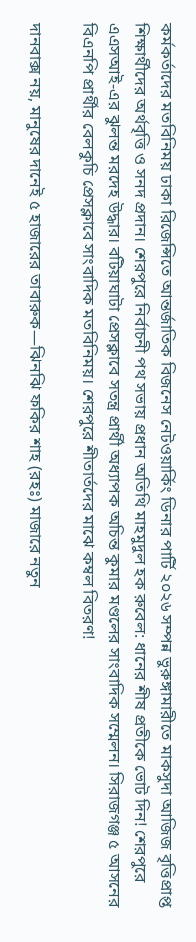কর্মকর্তাদের মতবিনিময় ঢাকা রিজেন্সিতে আন্তর্জাতিক বিজনেস নেটওয়ার্কিং ডিনার পার্টি ২০২৬ সম্পন্ন ভুরুঙ্গামারীতে মাকসুদা আজিজ বৃত্তিপ্রাপ্ত শিক্ষার্থীদের অর্থবৃত্তি ও সনদ প্রদান। শেরপুরে নির্বাচনী পথ সভায় প্রধান অতিথি মাহমুদুল হক রুবেল: ধানের শীষ প্রতীকে ভোট দিন! শেরপুরে এএসআই-এর ঝুলন্ত মরদেহ উদ্ধার। বটিয়াঘাটা প্রেসক্লাবে সতন্ত্র প্রার্থী অধ্যাপক অচিন্ত কুমার মণ্ডলের সাংবাদিক সম্মেলন। সিরাজগঞ্জ ৫ আসনের বিএনপি প্রার্থীর বেলকুচি প্রেসক্লাবে সাংবাদিক মতবিনিময়। শেরপুরে শীতার্তদের মাঝে কম্বল বিতরণ!

দানবাক্স নয়, মানুষের দানেই ৫ হাজারের তাবারুক—ঝিনঝি ফকির শাহ (রহঃ) মাজারে নতুন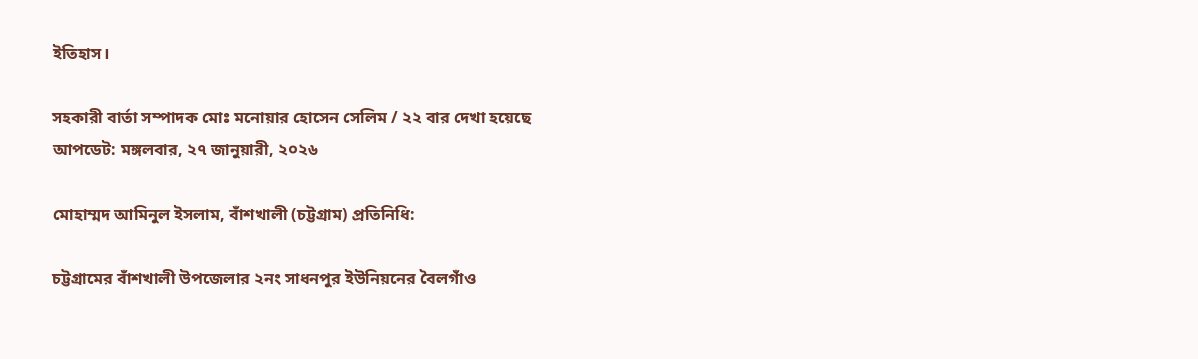ইতিহাস।

সহকারী বার্তা সম্পাদক মোঃ মনোয়ার হোসেন সেলিম / ২২ বার দেখা হয়েছে
আপডেট: মঙ্গলবার, ২৭ জানুয়ারী, ২০২৬

মোহাম্মদ আমিনুল ইসলাম, বাঁশখালী (চট্টগ্রাম) প্রতিনিধি:

চট্টগ্রামের বাঁশখালী উপজেলার ২নং সাধনপুর ইউনিয়নের বৈলগাঁও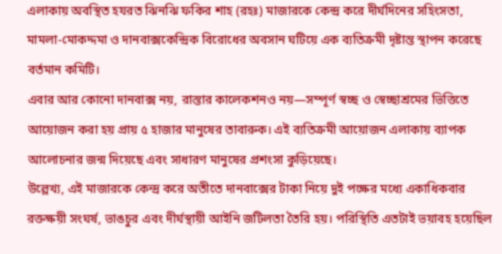এলাকায় অবস্থিত হযরত ঝিনঝি ফকির শাহ (রহঃ) মাজারকে কেন্দ্র করে দীর্ঘদিনের সহিংসতা, মামলা-মোকদ্দমা ও দানবাক্সকেন্দ্রিক বিরোধের অবসান ঘটিয়ে এক ব্যতিক্রমী দৃষ্টান্ত স্থাপন করেছে বর্তমান কমিটি।
এবার আর কোনো দানবাক্স নয়, রাস্তার কালেকশনও নয়—সম্পূর্ণ স্বচ্ছ ও স্বেচ্ছাশ্রমের ভিত্তিতে আয়োজন করা হয় প্রায় ৫ হাজার মানুষের তাবারুক। এই ব্যতিক্রমী আয়োজন এলাকায় ব্যাপক আলোচনার জন্ম দিয়েছে এবং সাধারণ মানুষের প্রশংসা কুড়িয়েছে।
উল্লেখ্য, এই মাজারকে কেন্দ্র করে অতীতে দানবাক্সের টাকা নিয়ে দুই পক্ষের মধ্যে একাধিকবার রক্তক্ষয়ী সংঘর্ষ, ভাঙচুর এবং দীর্ঘস্থায়ী আইনি জটিলতা তৈরি হয়। পরিস্থিতি এতটাই ভয়াবহ হয়েছিল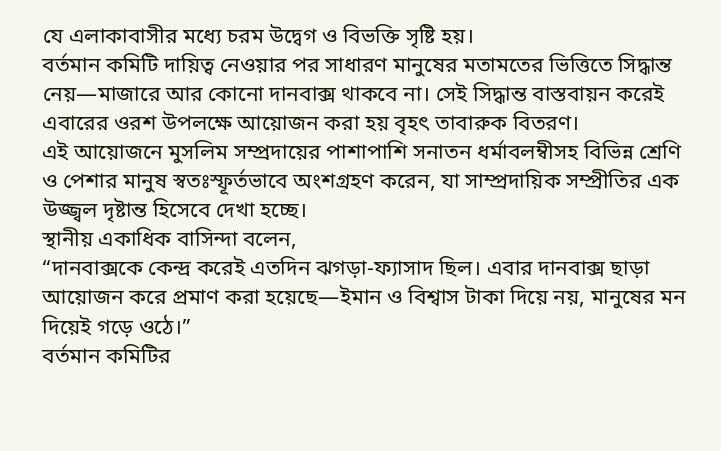যে এলাকাবাসীর মধ্যে চরম উদ্বেগ ও বিভক্তি সৃষ্টি হয়।
বর্তমান কমিটি দায়িত্ব নেওয়ার পর সাধারণ মানুষের মতামতের ভিত্তিতে সিদ্ধান্ত নেয়—মাজারে আর কোনো দানবাক্স থাকবে না। সেই সিদ্ধান্ত বাস্তবায়ন করেই এবারের ওরশ উপলক্ষে আয়োজন করা হয় বৃহৎ তাবারুক বিতরণ।
এই আয়োজনে মুসলিম সম্প্রদায়ের পাশাপাশি সনাতন ধর্মাবলম্বীসহ বিভিন্ন শ্রেণি ও পেশার মানুষ স্বতঃস্ফূর্তভাবে অংশগ্রহণ করেন, যা সাম্প্রদায়িক সম্প্রীতির এক উজ্জ্বল দৃষ্টান্ত হিসেবে দেখা হচ্ছে।
স্থানীয় একাধিক বাসিন্দা বলেন,
“দানবাক্সকে কেন্দ্র করেই এতদিন ঝগড়া-ফ্যাসাদ ছিল। এবার দানবাক্স ছাড়া আয়োজন করে প্রমাণ করা হয়েছে—ইমান ও বিশ্বাস টাকা দিয়ে নয়, মানুষের মন দিয়েই গড়ে ওঠে।”
বর্তমান কমিটির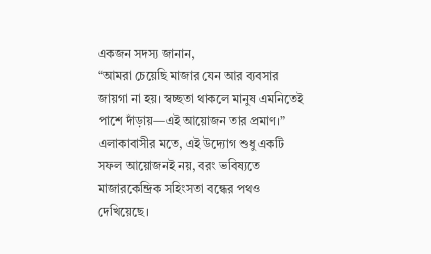একজন সদস্য জানান,
“আমরা চেয়েছি মাজার যেন আর ব্যবসার জায়গা না হয়। স্বচ্ছতা থাকলে মানুষ এমনিতেই পাশে দাঁড়ায়—এই আয়োজন তার প্রমাণ।”
এলাকাবাসীর মতে, এই উদ্যোগ শুধু একটি সফল আয়োজনই নয়, বরং ভবিষ্যতে মাজারকেন্দ্রিক সহিংসতা বন্ধের পথও দেখিয়েছে।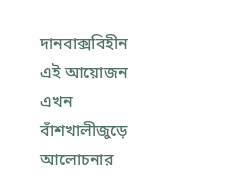দানবাক্সবিহীন এই আয়োজন এখন বাঁশখালীজুড়ে আলোচনার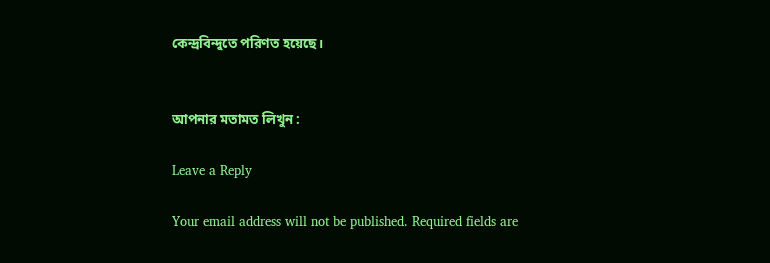কেন্দ্রবিন্দুতে পরিণত হয়েছে।


আপনার মতামত লিখুন :

Leave a Reply

Your email address will not be published. Required fields are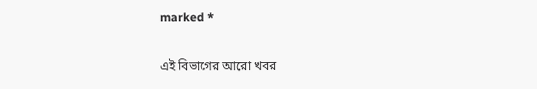marked *

এই বিভাগের আরো খবর